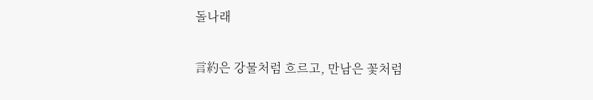돌나래

言約은 강물처럼 흐르고, 만남은 꽃처럼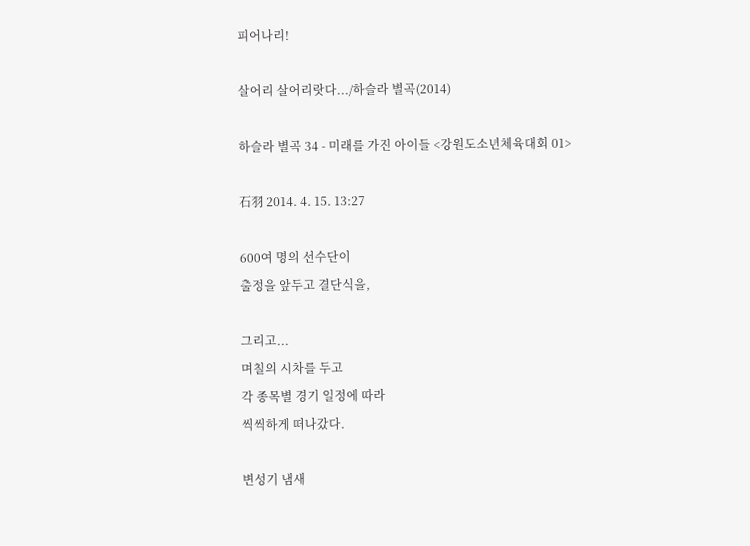피어나리!

살어리 살어리랏다.../하슬라 별곡(2014)

하슬라 별곡 34 - 미래를 가진 아이들 <강원도소년체육대회 01>

石羽 2014. 4. 15. 13:27

600여 명의 선수단이
출정을 앞두고 결단식을,

그리고...
며칠의 시차를 두고
각 종목별 경기 일정에 따라
씩씩하게 떠나갔다.

변성기 냄새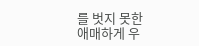를 벗지 못한
애매하게 우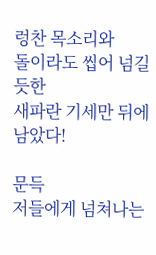렁찬 목소리와
돌이라도 씹어 넘길듯한
새파란 기세만 뒤에 남았다!

문득
저들에게 넘쳐나는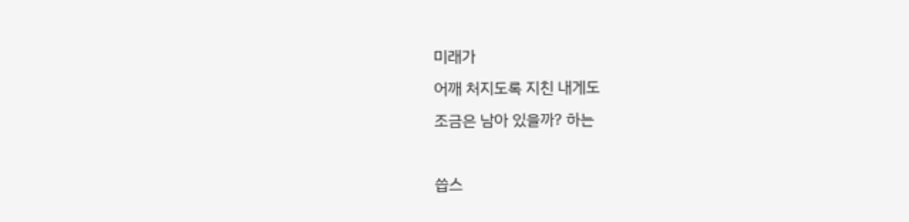미래가
어깨 처지도록 지친 내게도
조금은 남아 있을까? 하는

씁스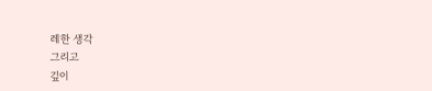레한 생각
그리고
깊이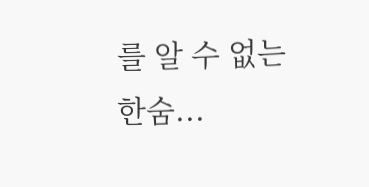를 알 수 없는 한숨...